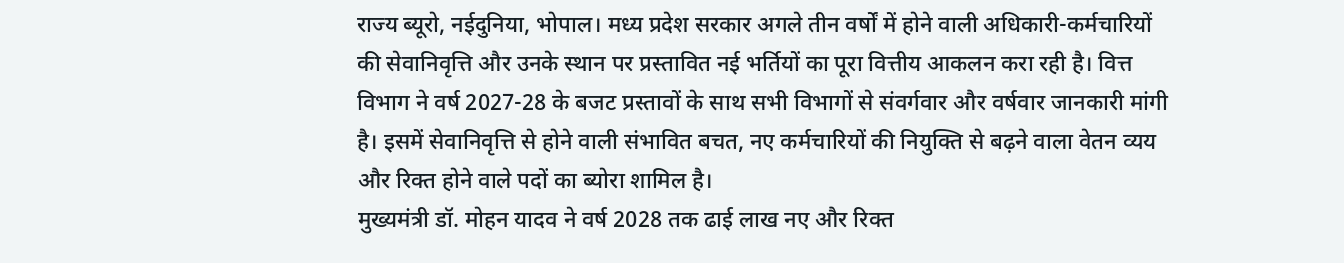राज्य ब्यूरो, नईदुनिया, भोपाल। मध्य प्रदेश सरकार अगले तीन वर्षों में होने वाली अधिकारी-कर्मचारियों की सेवानिवृत्ति और उनके स्थान पर प्रस्तावित नई भर्तियों का पूरा वित्तीय आकलन करा रही है। वित्त विभाग ने वर्ष 2027-28 के बजट प्रस्तावों के साथ सभी विभागों से संवर्गवार और वर्षवार जानकारी मांगी है। इसमें सेवानिवृत्ति से होने वाली संभावित बचत, नए कर्मचारियों की नियुक्ति से बढ़ने वाला वेतन व्यय और रिक्त होने वाले पदों का ब्योरा शामिल है।
मुख्यमंत्री डॉ. मोहन यादव ने वर्ष 2028 तक ढाई लाख नए और रिक्त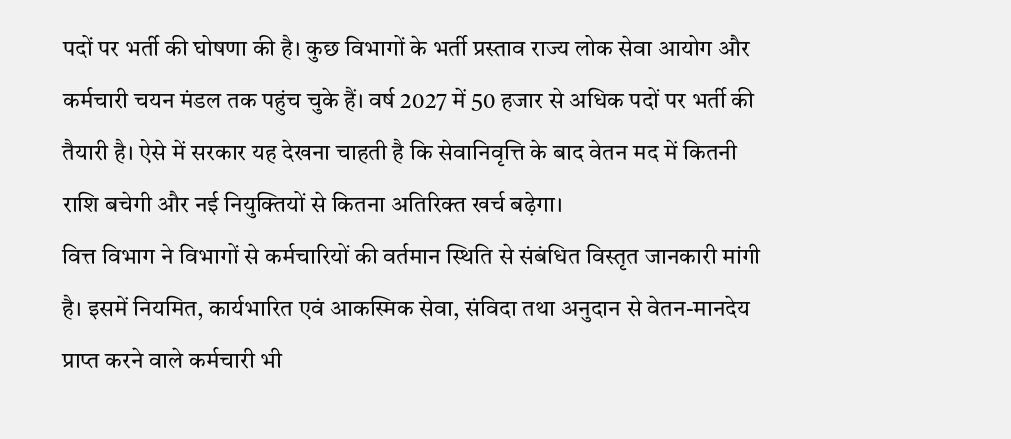पदों पर भर्ती की घोषणा की है। कुछ विभागों के भर्ती प्रस्ताव राज्य लोक सेवा आयोग और कर्मचारी चयन मंडल तक पहुंच चुके हैं। वर्ष 2027 में 50 हजार से अधिक पदों पर भर्ती की तैयारी है। ऐसे में सरकार यह देखना चाहती है कि सेवानिवृत्ति के बाद वेतन मद में कितनी राशि बचेगी और नई नियुक्तियों से कितना अतिरिक्त खर्च बढ़ेगा।
वित्त विभाग ने विभागों से कर्मचारियों की वर्तमान स्थिति से संबंधित विस्तृत जानकारी मांगी है। इसमें नियमित, कार्यभारित एवं आकस्मिक सेवा, संविदा तथा अनुदान से वेतन-मानदेय प्राप्त करने वाले कर्मचारी भी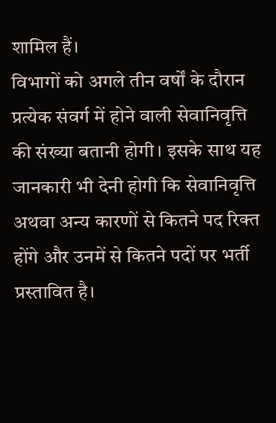शामिल हैं।
विभागों को अगले तीन वर्षों के दौरान प्रत्येक संवर्ग में होने वाली सेवानिवृत्ति की संख्या बतानी होगी। इसके साथ यह जानकारी भी देनी होगी कि सेवानिवृत्ति अथवा अन्य कारणों से कितने पद रिक्त होंगे और उनमें से कितने पदों पर भर्ती प्रस्तावित है।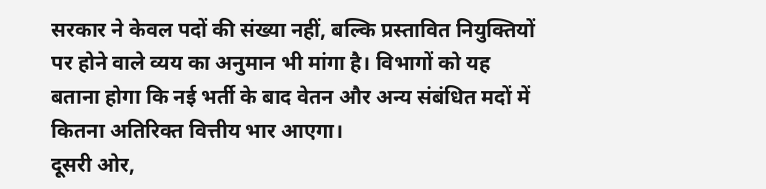सरकार ने केवल पदों की संख्या नहीं, बल्कि प्रस्तावित नियुक्तियों पर होने वाले व्यय का अनुमान भी मांगा है। विभागों को यह बताना होगा कि नई भर्ती के बाद वेतन और अन्य संबंधित मदों में कितना अतिरिक्त वित्तीय भार आएगा।
दूसरी ओर,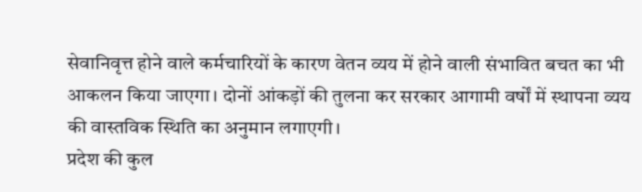सेवानिवृत्त होने वाले कर्मचारियों के कारण वेतन व्यय में होने वाली संभावित बचत का भी आकलन किया जाएगा। दोनों आंकड़ों की तुलना कर सरकार आगामी वर्षों में स्थापना व्यय की वास्तविक स्थिति का अनुमान लगाएगी।
प्रदेश की कुल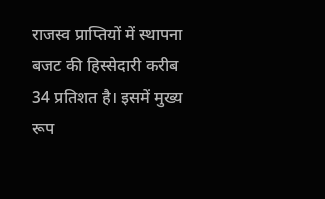राजस्व प्राप्तियों में स्थापना बजट की हिस्सेदारी करीब 34 प्रतिशत है। इसमें मुख्य रूप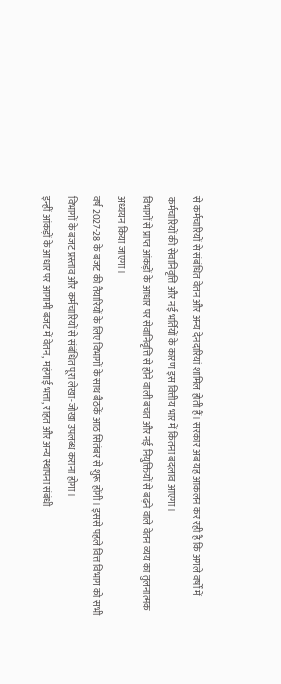से कर्मचारियों से संबंधित वेतन और अन्य देनदारियां शामिल होती हैं। सरकार अब यह आकलन कर रही है कि अगले वर्षों में कर्मचारियों की सेवानिवृत्ति और नई भर्तियों के कारण इस वित्तीय भार में कितना बदलाव आएगा।
विभागों से प्राप्त आंकड़ों के आधार पर सेवानिवृत्ति से होने वाली बचत और नई नियुक्तियों से बढ़ने वाले वेतन व्यय का तुलनात्मक अध्ययन किया जाएगा।
वर्ष 2027-28 के बजट की तैयारियों के लिए विभागों के साथ बैठकें आठ सितंबर से शुरू होंगी। इससे पहले वित्त विभाग को सभी विभागों के बजट प्रस्ताव और कर्मचारियों से संबंधित पूरा लेखा-जोखा उपलब्ध कराना होगा।
इन्हीं आंकड़ों के आधार पर आगामी बजट में वेतन, महंगाई भत्ता, राहत और अन्य स्थापना संबंधी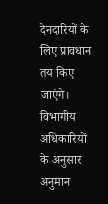देनदारियों के लिए प्रावधान तय किए जाएंगे। विभागीय अधिकारियों के अनुसार अनुमान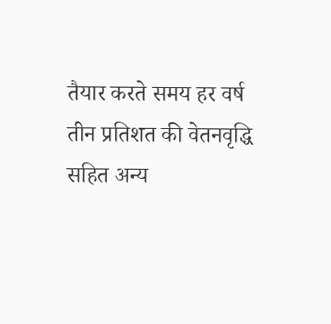तैयार करते समय हर वर्ष तीन प्रतिशत की वेतनवृद्धि सहित अन्य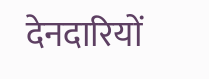देनदारियों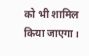को भी शामिल किया जाएगा।